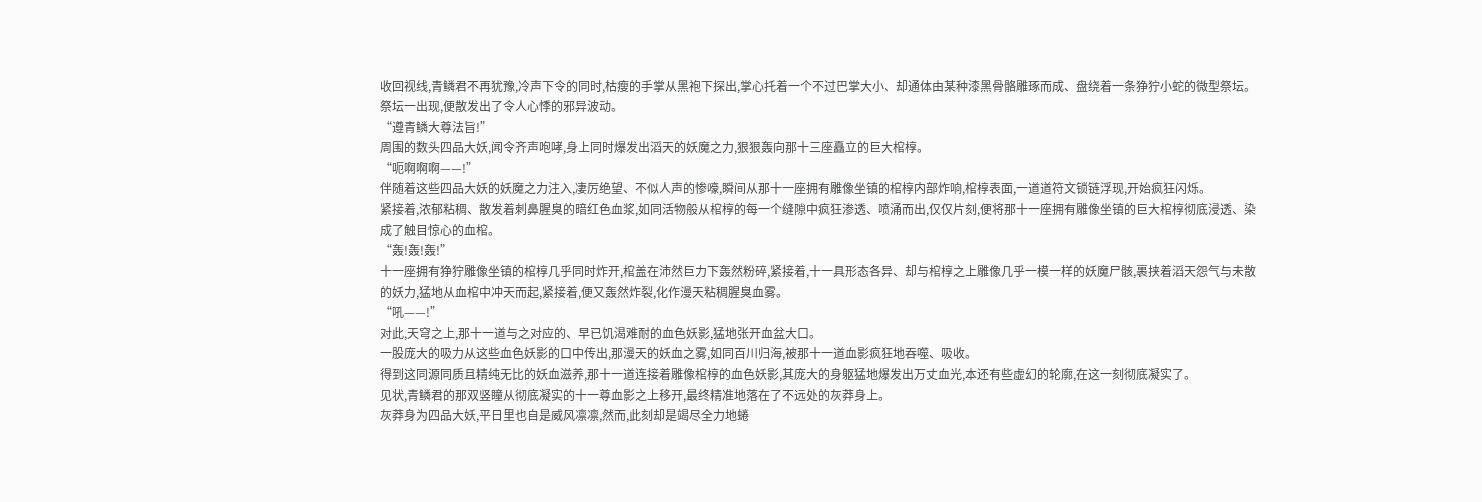收回视线,青鳞君不再犹豫,冷声下令的同时,枯瘦的手掌从黑袍下探出,掌心托着一个不过巴掌大小、却通体由某种漆黑骨骼雕琢而成、盘绕着一条狰狞小蛇的微型祭坛。
祭坛一出现,便散发出了令人心悸的邪异波动。
“遵青鳞大尊法旨!”
周围的数头四品大妖,闻令齐声咆哮,身上同时爆发出滔天的妖魔之力,狠狠轰向那十三座矗立的巨大棺椁。
“呃啊啊啊——!”
伴随着这些四品大妖的妖魔之力注入,凄厉绝望、不似人声的惨嚎,瞬间从那十一座拥有雕像坐镇的棺椁内部炸响,棺椁表面,一道道符文锁链浮现,开始疯狂闪烁。
紧接着,浓郁粘稠、散发着刺鼻腥臭的暗红色血浆,如同活物般从棺椁的每一个缝隙中疯狂渗透、喷涌而出,仅仅片刻,便将那十一座拥有雕像坐镇的巨大棺椁彻底浸透、染成了触目惊心的血棺。
“轰!轰!轰!”
十一座拥有狰狞雕像坐镇的棺椁几乎同时炸开,棺盖在沛然巨力下轰然粉碎,紧接着,十一具形态各异、却与棺椁之上雕像几乎一模一样的妖魔尸骸,裹挟着滔天怨气与未散的妖力,猛地从血棺中冲天而起,紧接着,便又轰然炸裂,化作漫天粘稠腥臭血雾。
“吼——!”
对此,天穹之上,那十一道与之对应的、早已饥渴难耐的血色妖影,猛地张开血盆大口。
一股庞大的吸力从这些血色妖影的口中传出,那漫天的妖血之雾,如同百川归海,被那十一道血影疯狂地吞噬、吸收。
得到这同源同质且精纯无比的妖血滋养,那十一道连接着雕像棺椁的血色妖影,其庞大的身躯猛地爆发出万丈血光,本还有些虚幻的轮廓,在这一刻彻底凝实了。
见状,青鳞君的那双竖瞳从彻底凝实的十一尊血影之上移开,最终精准地落在了不远处的灰莽身上。
灰莽身为四品大妖,平日里也自是威风凛凛,然而,此刻却是竭尽全力地蜷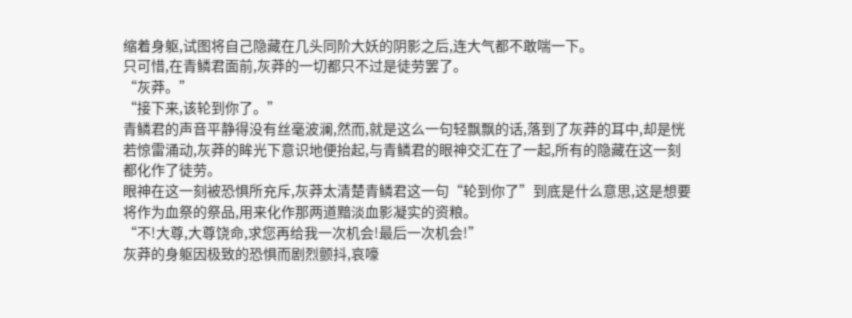缩着身躯,试图将自己隐藏在几头同阶大妖的阴影之后,连大气都不敢喘一下。
只可惜,在青鳞君面前,灰莽的一切都只不过是徒劳罢了。
“灰莽。”
“接下来,该轮到你了。”
青鳞君的声音平静得没有丝毫波澜,然而,就是这么一句轻飘飘的话,落到了灰莽的耳中,却是恍若惊雷涌动,灰莽的眸光下意识地便抬起,与青鳞君的眼神交汇在了一起,所有的隐藏在这一刻都化作了徒劳。
眼神在这一刻被恐惧所充斥,灰莽太清楚青鳞君这一句“轮到你了”到底是什么意思,这是想要将作为血祭的祭品,用来化作那两道黯淡血影凝实的资粮。
“不!大尊,大尊饶命,求您再给我一次机会!最后一次机会!”
灰莽的身躯因极致的恐惧而剧烈颤抖,哀嚎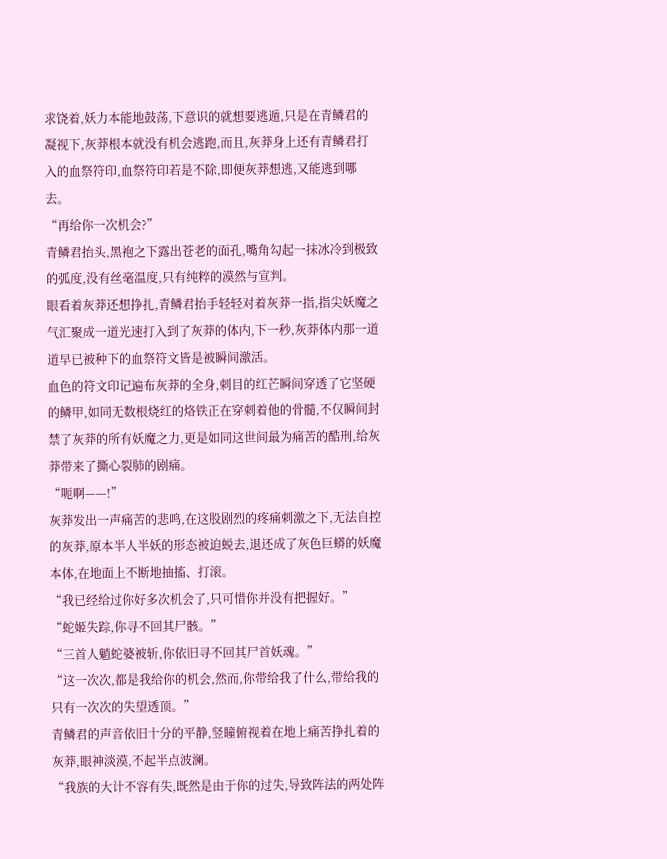求饶着,妖力本能地鼓荡,下意识的就想要逃遁,只是在青鳞君的凝视下,灰莽根本就没有机会逃跑,而且,灰莽身上还有青鳞君打入的血祭符印,血祭符印若是不除,即便灰莽想逃,又能逃到哪去。
“再给你一次机会?”
青鳞君抬头,黑袍之下露出苍老的面孔,嘴角勾起一抹冰冷到极致的弧度,没有丝毫温度,只有纯粹的漠然与宣判。
眼看着灰莽还想挣扎,青鳞君抬手轻轻对着灰莽一指,指尖妖魔之气汇聚成一道光速打入到了灰莽的体内,下一秒,灰莽体内那一道道早已被种下的血祭符文皆是被瞬间激活。
血色的符文印记遍布灰莽的全身,刺目的红芒瞬间穿透了它坚硬的鳞甲,如同无数根烧红的烙铁正在穿刺着他的骨髓,不仅瞬间封禁了灰莽的所有妖魔之力,更是如同这世间最为痛苦的酷刑,给灰莽带来了撕心裂肺的剧痛。
“呃啊——!”
灰莽发出一声痛苦的悲鸣,在这股剧烈的疼痛刺激之下,无法自控的灰莽,原本半人半妖的形态被迫蜕去,退还成了灰色巨蟒的妖魔本体,在地面上不断地抽搐、打滚。
“我已经给过你好多次机会了,只可惜你并没有把握好。”
“蛇姬失踪,你寻不回其尸骸。”
“三首人魈蛇婆被斩,你依旧寻不回其尸首妖魂。”
“这一次次,都是我给你的机会,然而,你带给我了什么,带给我的只有一次次的失望透顶。”
青鳞君的声音依旧十分的平静,竖瞳俯视着在地上痛苦挣扎着的灰莽,眼神淡漠,不起半点波澜。
“我族的大计不容有失,既然是由于你的过失,导致阵法的两处阵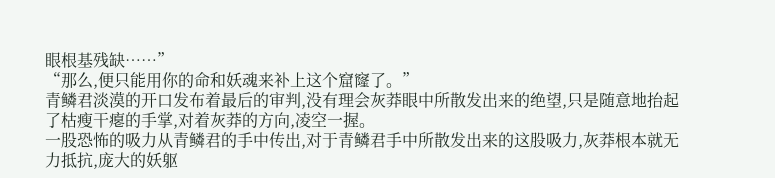眼根基残缺……”
“那么,便只能用你的命和妖魂来补上这个窟窿了。”
青鳞君淡漠的开口发布着最后的审判,没有理会灰莽眼中所散发出来的绝望,只是随意地抬起了枯瘦干瘪的手掌,对着灰莽的方向,凌空一握。
一股恐怖的吸力从青鳞君的手中传出,对于青鳞君手中所散发出来的这股吸力,灰莽根本就无力抵抗,庞大的妖躯